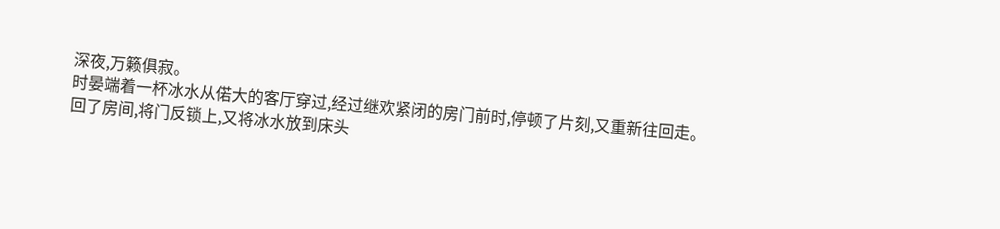深夜,万籁俱寂。
时晏端着一杯冰水从偌大的客厅穿过,经过继欢紧闭的房门前时,停顿了片刻,又重新往回走。
回了房间,将门反锁上,又将冰水放到床头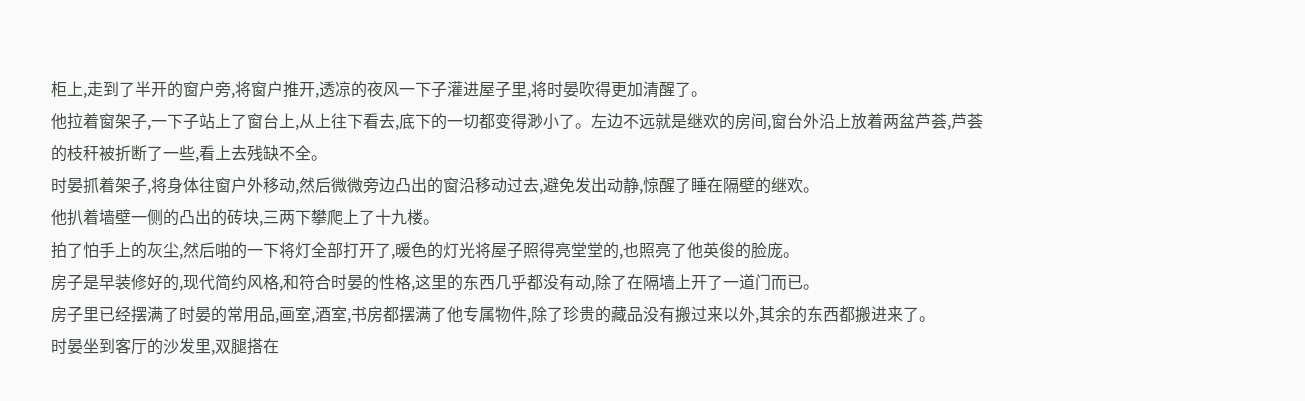柜上,走到了半开的窗户旁,将窗户推开,透凉的夜风一下子灌进屋子里,将时晏吹得更加清醒了。
他拉着窗架子,一下子站上了窗台上,从上往下看去,底下的一切都变得渺小了。左边不远就是继欢的房间,窗台外沿上放着两盆芦荟,芦荟的枝秆被折断了一些,看上去残缺不全。
时晏抓着架子,将身体往窗户外移动,然后微微旁边凸出的窗沿移动过去,避免发出动静,惊醒了睡在隔壁的继欢。
他扒着墙壁一侧的凸出的砖块,三两下攀爬上了十九楼。
拍了怕手上的灰尘,然后啪的一下将灯全部打开了,暖色的灯光将屋子照得亮堂堂的,也照亮了他英俊的脸庞。
房子是早装修好的,现代简约风格,和符合时晏的性格,这里的东西几乎都没有动,除了在隔墙上开了一道门而已。
房子里已经摆满了时晏的常用品,画室,酒室,书房都摆满了他专属物件,除了珍贵的藏品没有搬过来以外,其余的东西都搬进来了。
时晏坐到客厅的沙发里,双腿搭在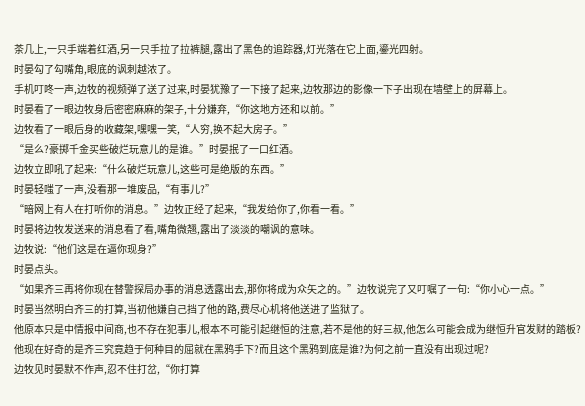茶几上,一只手端着红酒,另一只手拉了拉裤腿,露出了黑色的追踪器,灯光落在它上面,鎏光四射。
时晏勾了勾嘴角,眼底的讽刺越浓了。
手机叮咚一声,边牧的视频弹了送了过来,时晏犹豫了一下接了起来,边牧那边的影像一下子出现在墙壁上的屏幕上。
时晏看了一眼边牧身后密密麻麻的架子,十分嫌弃,“你这地方还和以前。”
边牧看了一眼后身的收藏架,嘿嘿一笑,“人穷,换不起大房子。”
“是么?豪掷千金买些破烂玩意儿的是谁。”时晏抿了一口红酒。
边牧立即吼了起来:“什么破烂玩意儿,这些可是绝版的东西。”
时晏轻嗤了一声,没看那一堆废品,“有事儿?”
“暗网上有人在打听你的消息。”边牧正经了起来,“我发给你了,你看一看。”
时晏将边牧发送来的消息看了看,嘴角微翘,露出了淡淡的嘲讽的意味。
边牧说:“他们这是在逼你现身?”
时晏点头。
“如果齐三再将你现在替警探局办事的消息透露出去,那你将成为众矢之的。”边牧说完了又叮嘱了一句:“你小心一点。”
时晏当然明白齐三的打算,当初他嫌自己挡了他的路,费尽心机将他送进了监狱了。
他原本只是中情报中间商,也不存在犯事儿,根本不可能引起继恒的注意,若不是他的好三叔,他怎么可能会成为继恒升官发财的踏板?
他现在好奇的是齐三究竟趋于何种目的屈就在黑鸦手下?而且这个黑鸦到底是谁?为何之前一直没有出现过呢?
边牧见时晏默不作声,忍不住打岔,“你打算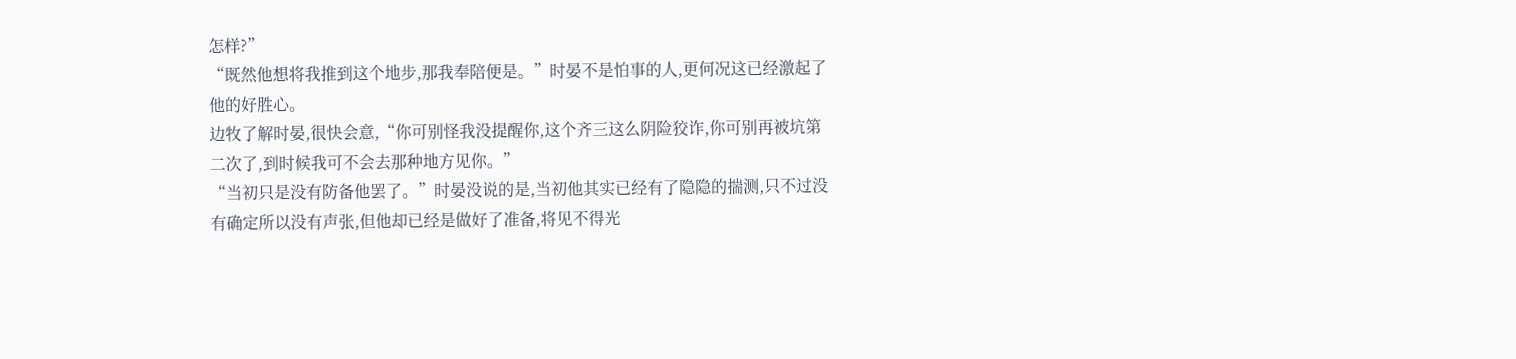怎样?”
“既然他想将我推到这个地步,那我奉陪便是。”时晏不是怕事的人,更何况这已经激起了他的好胜心。
边牧了解时晏,很快会意,“你可别怪我没提醒你,这个齐三这么阴险狡诈,你可别再被坑第二次了,到时候我可不会去那种地方见你。”
“当初只是没有防备他罢了。”时晏没说的是,当初他其实已经有了隐隐的揣测,只不过没有确定所以没有声张,但他却已经是做好了准备,将见不得光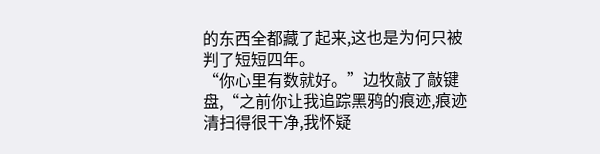的东西全都藏了起来,这也是为何只被判了短短四年。
“你心里有数就好。”边牧敲了敲键盘,“之前你让我追踪黑鸦的痕迹,痕迹清扫得很干净,我怀疑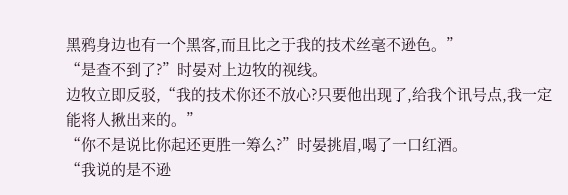黑鸦身边也有一个黑客,而且比之于我的技术丝毫不逊色。”
“是查不到了?”时晏对上边牧的视线。
边牧立即反驳,“我的技术你还不放心?只要他出现了,给我个讯号点,我一定能将人揪出来的。”
“你不是说比你起还更胜一筹么?”时晏挑眉,喝了一口红酒。
“我说的是不逊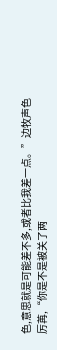色,意思就是可能差不多,或者比我差一点。”边牧声色厉苒,“你是不是被关了两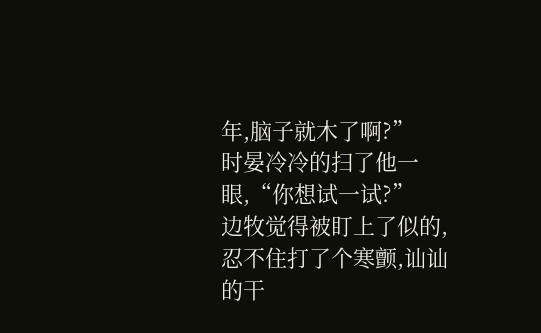年,脑子就木了啊?”
时晏冷冷的扫了他一眼,“你想试一试?”
边牧觉得被盯上了似的,忍不住打了个寒颤,讪讪的干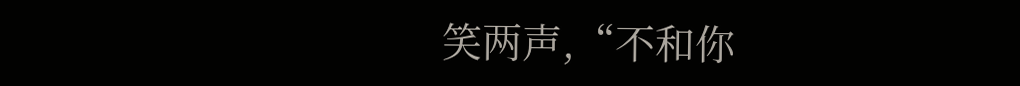笑两声,“不和你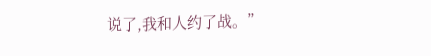说了,我和人约了战。”